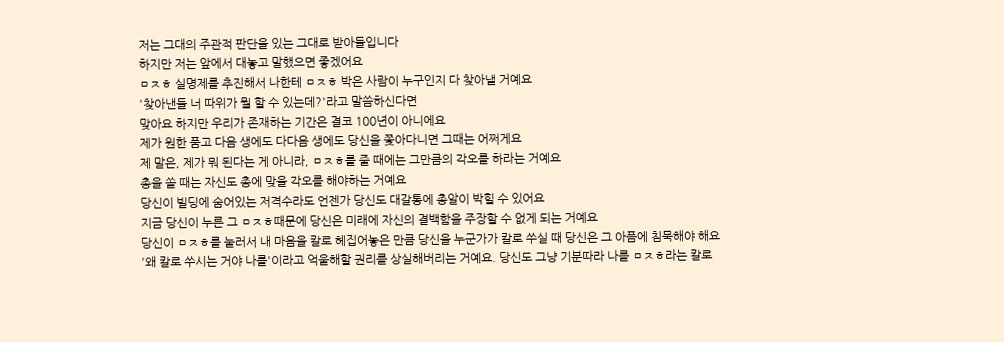저는 그대의 주관적 판단을 있는 그대로 받아들입니다
하지만 저는 앞에서 대놓고 말했으면 좋겠어요
ㅁㅈㅎ 실명제를 추진해서 나한테 ㅁㅈㅎ 박은 사람이 누구인지 다 찾아낼 거예요
'찾아낸들 너 따위가 뭘 할 수 있는데?'라고 말씀하신다면
맞아요 하지만 우리가 존재하는 기간은 결코 100년이 아니에요
제가 원한 품고 다음 생에도 다다음 생에도 당신을 쫓아다니면 그때는 어쩌게요
제 말은, 제가 뭐 된다는 게 아니라, ㅁㅈㅎ를 줄 때에는 그만큼의 각오를 하라는 거예요
총을 쏠 때는 자신도 총에 맞을 각오를 해야하는 거예요
당신이 빌딩에 숨어있는 저격수라도 언젠가 당신도 대갈통에 총알이 박힐 수 있어요
지금 당신이 누른 그 ㅁㅈㅎ때문에 당신은 미래에 자신의 결백함을 주장할 수 없게 되는 거예요
당신이 ㅁㅈㅎ를 눌러서 내 마음을 칼로 헤집어놓은 만큼 당신을 누군가가 칼로 쑤실 때 당신은 그 아픔에 침묵해야 해요
'왜 칼로 쑤시는 거야 나를'이라고 억울해할 권리를 상실해버리는 거예요. 당신도 그냥 기분따라 나를 ㅁㅈㅎ라는 칼로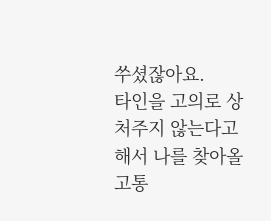쑤셨잖아요.
타인을 고의로 상처주지 않는다고 해서 나를 찾아올 고통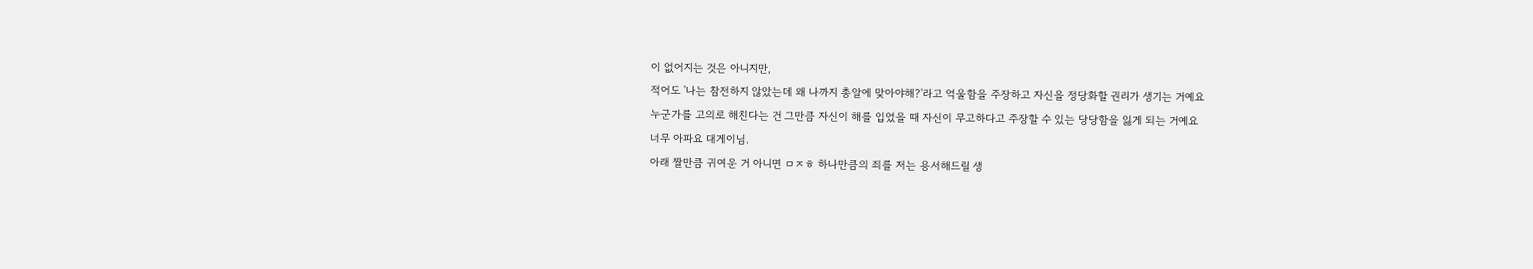이 없어지는 것은 아니지만,
적어도 '나는 참전하지 않았는데 왜 나까지 총알에 맞아야해?'라고 억울함을 주장하고 자신을 정당화할 권리가 생기는 거예요
누군가를 고의로 해친다는 건 그만큼 자신이 해를 입었을 때 자신이 무고하다고 주장할 수 있는 당당함을 잃게 되는 거예요
너무 아파요 대게이님.
아래 짤만큼 귀여운 거 아니면 ㅁㅈㅎ 하나만큼의 죄를 저는 용서해드릴 생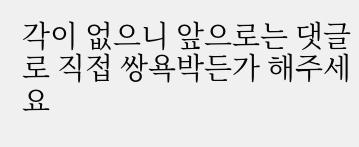각이 없으니 앞으로는 댓글로 직접 쌍욕박든가 해주세요